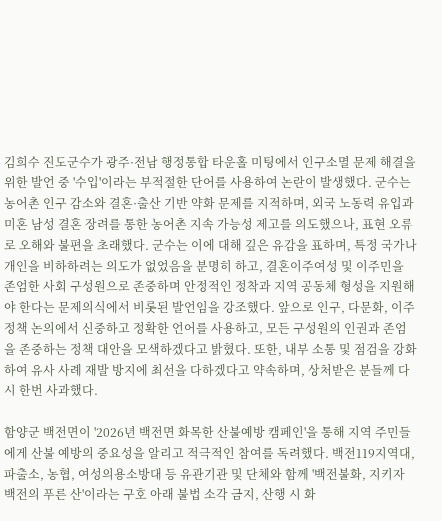김희수 진도군수가 광주·전남 행정통합 타운홀 미팅에서 인구소멸 문제 해결을 위한 발언 중 '수입'이라는 부적절한 단어를 사용하여 논란이 발생했다. 군수는 농어촌 인구 감소와 결혼·출산 기반 약화 문제를 지적하며, 외국 노동력 유입과 미혼 남성 결혼 장려를 통한 농어촌 지속 가능성 제고를 의도했으나, 표현 오류로 오해와 불편을 초래했다. 군수는 이에 대해 깊은 유감을 표하며, 특정 국가나 개인을 비하하려는 의도가 없었음을 분명히 하고, 결혼이주여성 및 이주민을 존엄한 사회 구성원으로 존중하며 안정적인 정착과 지역 공동체 형성을 지원해야 한다는 문제의식에서 비롯된 발언임을 강조했다. 앞으로 인구, 다문화, 이주 정책 논의에서 신중하고 정확한 언어를 사용하고, 모든 구성원의 인권과 존엄을 존중하는 정책 대안을 모색하겠다고 밝혔다. 또한, 내부 소통 및 점검을 강화하여 유사 사례 재발 방지에 최선을 다하겠다고 약속하며, 상처받은 분들께 다시 한번 사과했다.

함양군 백전면이 '2026년 백전면 화목한 산불예방 캠페인'을 통해 지역 주민들에게 산불 예방의 중요성을 알리고 적극적인 참여를 독려했다. 백전119지역대, 파출소, 농협, 여성의용소방대 등 유관기관 및 단체와 함께 '백전불화, 지키자 백전의 푸른 산'이라는 구호 아래 불법 소각 금지, 산행 시 화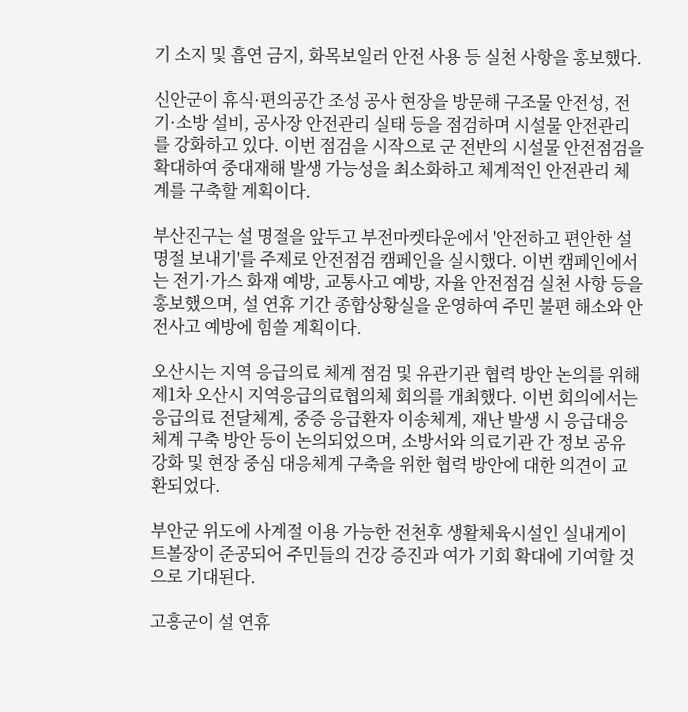기 소지 및 흡연 금지, 화목보일러 안전 사용 등 실천 사항을 홍보했다.

신안군이 휴식·편의공간 조성 공사 현장을 방문해 구조물 안전성, 전기·소방 설비, 공사장 안전관리 실태 등을 점검하며 시설물 안전관리를 강화하고 있다. 이번 점검을 시작으로 군 전반의 시설물 안전점검을 확대하여 중대재해 발생 가능성을 최소화하고 체계적인 안전관리 체계를 구축할 계획이다.

부산진구는 설 명절을 앞두고 부전마켓타운에서 '안전하고 편안한 설 명절 보내기'를 주제로 안전점검 캠페인을 실시했다. 이번 캠페인에서는 전기·가스 화재 예방, 교통사고 예방, 자율 안전점검 실천 사항 등을 홍보했으며, 설 연휴 기간 종합상황실을 운영하여 주민 불편 해소와 안전사고 예방에 힘쓸 계획이다.

오산시는 지역 응급의료 체계 점검 및 유관기관 협력 방안 논의를 위해 제1차 오산시 지역응급의료협의체 회의를 개최했다. 이번 회의에서는 응급의료 전달체계, 중증 응급환자 이송체계, 재난 발생 시 응급대응 체계 구축 방안 등이 논의되었으며, 소방서와 의료기관 간 정보 공유 강화 및 현장 중심 대응체계 구축을 위한 협력 방안에 대한 의견이 교환되었다.

부안군 위도에 사계절 이용 가능한 전천후 생활체육시설인 실내게이트볼장이 준공되어 주민들의 건강 증진과 여가 기회 확대에 기여할 것으로 기대된다.

고흥군이 설 연휴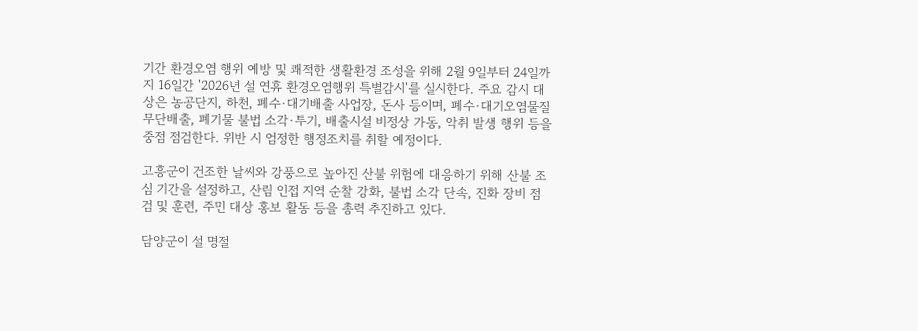기간 환경오염 행위 예방 및 쾌적한 생활환경 조성을 위해 2월 9일부터 24일까지 16일간 '2026년 설 연휴 환경오염행위 특별감시'를 실시한다. 주요 감시 대상은 농공단지, 하천, 폐수·대기배출 사업장, 돈사 등이며, 폐수·대기오염물질 무단배출, 폐기물 불법 소각·투기, 배출시설 비정상 가동, 악취 발생 행위 등을 중점 점검한다. 위반 시 엄정한 행정조치를 취할 예정이다.

고흥군이 건조한 날씨와 강풍으로 높아진 산불 위험에 대응하기 위해 산불 조심 기간을 설정하고, 산림 인접 지역 순찰 강화, 불법 소각 단속, 진화 장비 점검 및 훈련, 주민 대상 홍보 활동 등을 총력 추진하고 있다.

담양군이 설 명절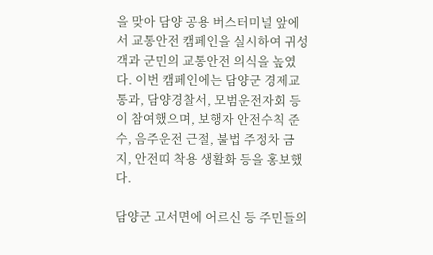을 맞아 담양 공용 버스터미널 앞에서 교통안전 캠페인을 실시하여 귀성객과 군민의 교통안전 의식을 높였다. 이번 캠페인에는 담양군 경제교통과, 담양경찰서, 모범운전자회 등이 참여했으며, 보행자 안전수칙 준수, 음주운전 근절, 불법 주정차 금지, 안전띠 착용 생활화 등을 홍보했다.

담양군 고서면에 어르신 등 주민들의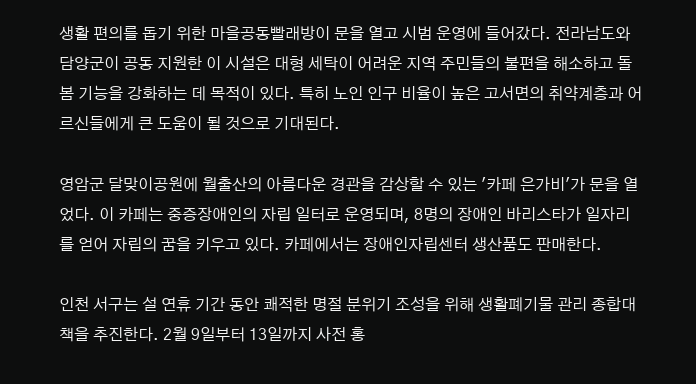생활 편의를 돕기 위한 마을공동빨래방이 문을 열고 시범 운영에 들어갔다. 전라남도와 담양군이 공동 지원한 이 시설은 대형 세탁이 어려운 지역 주민들의 불편을 해소하고 돌봄 기능을 강화하는 데 목적이 있다. 특히 노인 인구 비율이 높은 고서면의 취약계층과 어르신들에게 큰 도움이 될 것으로 기대된다.

영암군 달맞이공원에 월출산의 아름다운 경관을 감상할 수 있는 '카페 은가비'가 문을 열었다. 이 카페는 중증장애인의 자립 일터로 운영되며, 8명의 장애인 바리스타가 일자리를 얻어 자립의 꿈을 키우고 있다. 카페에서는 장애인자립센터 생산품도 판매한다.

인천 서구는 설 연휴 기간 동안 쾌적한 명절 분위기 조성을 위해 생활폐기물 관리 종합대책을 추진한다. 2월 9일부터 13일까지 사전 홍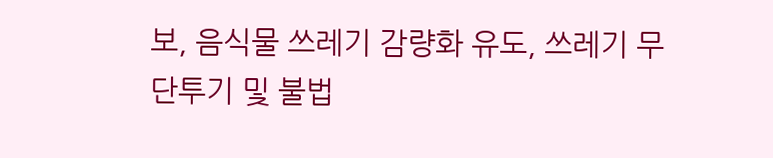보, 음식물 쓰레기 감량화 유도, 쓰레기 무단투기 및 불법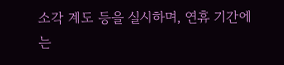소각 계도 등을 실시하며, 연휴 기간에는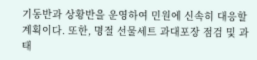기동반과 상황반을 운영하여 민원에 신속히 대응할 계획이다. 또한, 명절 선물세트 과대포장 점검 및 과태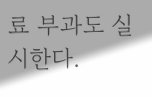료 부과도 실시한다.